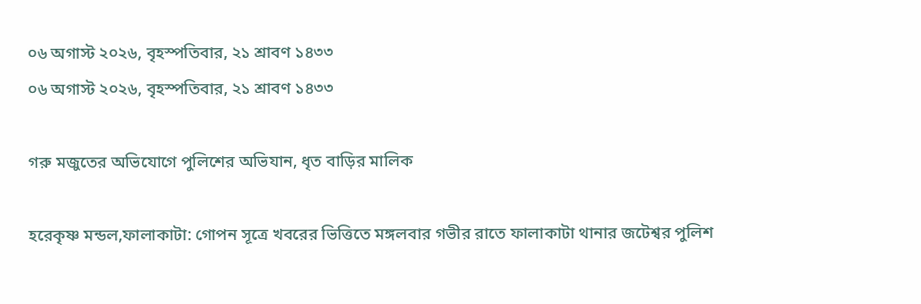০৬ অগাস্ট ২০২৬, বৃহস্পতিবার, ২১ শ্রাবণ ১৪৩৩
০৬ অগাস্ট ২০২৬, বৃহস্পতিবার, ২১ শ্রাবণ ১৪৩৩

গরু মজুতের অভিযোগে পুলিশের অভিযান, ধৃত বাড়ির মালিক

হরেকৃষ্ণ মন্ডল,ফালাকাটা: গোপন সূত্রে খবরের ভিত্তিতে মঙ্গলবার গভীর রাতে ফালাকাটা থানার জটেশ্বর পুলিশ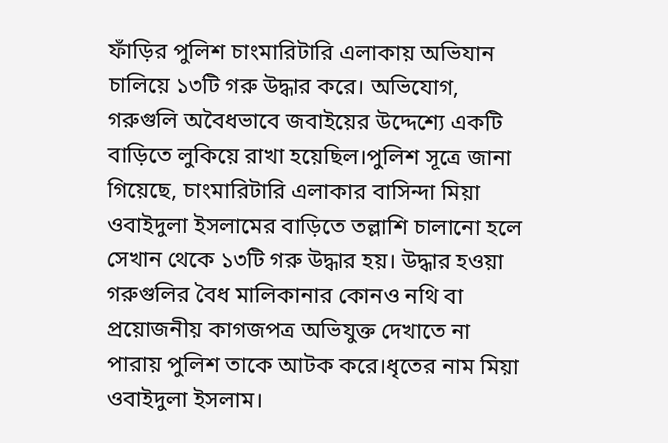ফাঁড়ির পুলিশ চাংমারিটারি এলাকায় অভিযান চালিয়ে ১৩টি গরু উদ্ধার করে। অভিযোগ, গরুগুলি অবৈধভাবে জবাইয়ের উদ্দেশ্যে একটি বাড়িতে লুকিয়ে রাখা হয়েছিল।পুলিশ সূত্রে জানা গিয়েছে, চাংমারিটারি এলাকার বাসিন্দা মিয়া ওবাইদুলা ইসলামের বাড়িতে তল্লাশি চালানো হলে সেখান থেকে ১৩টি গরু উদ্ধার হয়। উদ্ধার হওয়া গরুগুলির বৈধ মালিকানার কোনও নথি বা প্রয়োজনীয় কাগজপত্র অভিযুক্ত দেখাতে না পারায় পুলিশ তাকে আটক করে।ধৃতের নাম মিয়া ওবাইদুলা ইসলাম।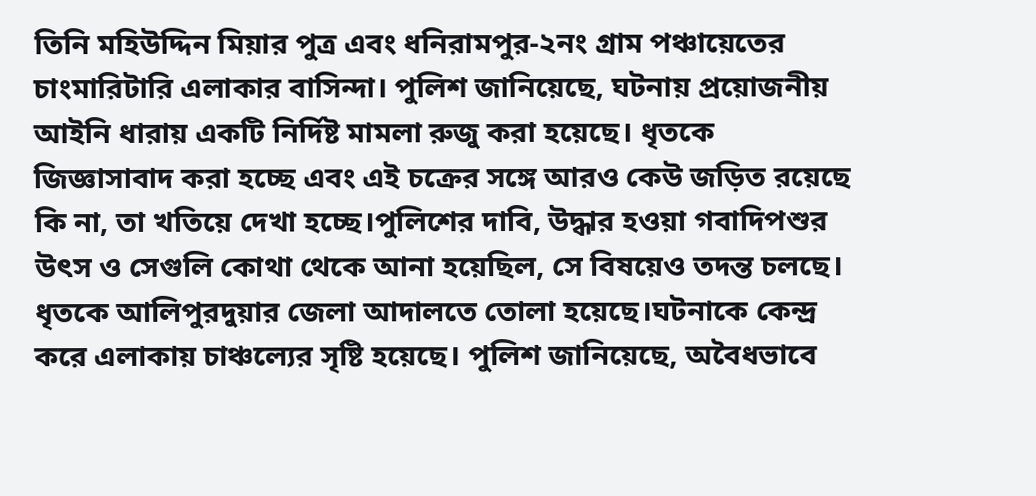তিনি মহিউদ্দিন মিয়ার পুত্র এবং ধনিরামপুর-২নং গ্রাম পঞ্চায়েতের চাংমারিটারি এলাকার বাসিন্দা। পুলিশ জানিয়েছে, ঘটনায় প্রয়োজনীয় আইনি ধারায় একটি নির্দিষ্ট মামলা রুজু করা হয়েছে। ধৃতকে জিজ্ঞাসাবাদ করা হচ্ছে এবং এই চক্রের সঙ্গে আরও কেউ জড়িত রয়েছে কি না, তা খতিয়ে দেখা হচ্ছে।পুলিশের দাবি, উদ্ধার হওয়া গবাদিপশুর উৎস ও সেগুলি কোথা থেকে আনা হয়েছিল, সে বিষয়েও তদন্ত চলছে। ধৃতকে আলিপুরদুয়ার জেলা আদালতে তোলা হয়েছে।ঘটনাকে কেন্দ্র করে এলাকায় চাঞ্চল্যের সৃষ্টি হয়েছে। পুলিশ জানিয়েছে, অবৈধভাবে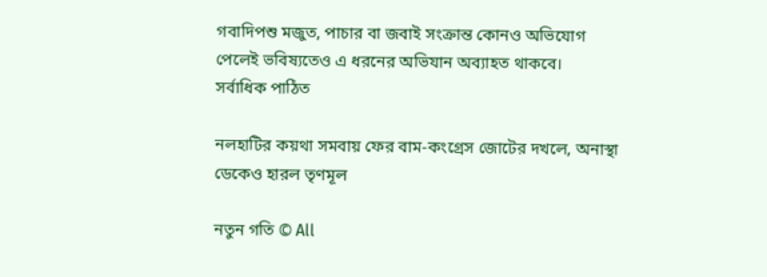গবাদিপশু মজুত, পাচার বা জবাই সংক্রান্ত কোনও অভিযোগ পেলেই ভবিষ্যতেও এ ধরনের অভিযান অব্যাহত থাকবে।
সর্বাধিক পাঠিত

নলহাটির কয়থা সমবায় ফের বাম-কংগ্রেস জোটের দখলে, অনাস্থা ডেকেও হারল তৃণমূল

নতুন গতি © All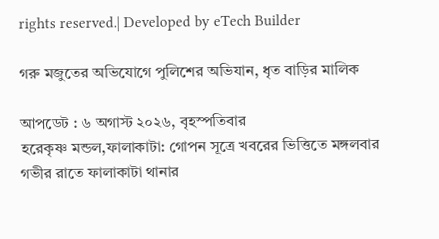rights reserved.| Developed by eTech Builder

গরু মজুতের অভিযোগে পুলিশের অভিযান, ধৃত বাড়ির মালিক

আপডেট : ৬ অগাস্ট ২০২৬, বৃহস্পতিবার
হরেকৃষ্ণ মন্ডল,ফালাকাটা: গোপন সূত্রে খবরের ভিত্তিতে মঙ্গলবার গভীর রাতে ফালাকাটা থানার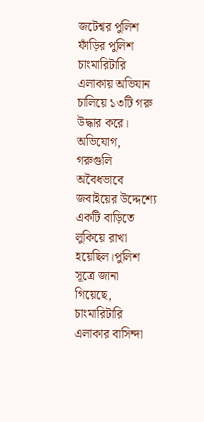জটেশ্বর পুলিশ ফাঁড়ির পুলিশ চাংমারিটারি এলাকায় অভিযান চালিয়ে ১৩টি গরু উদ্ধার করে। অভিযোগ, গরুগুলি অবৈধভাবে জবাইয়ের উদ্দেশ্যে একটি বাড়িতে লুকিয়ে রাখা হয়েছিল।পুলিশ সূত্রে জানা গিয়েছে, চাংমারিটারি এলাকার বাসিন্দা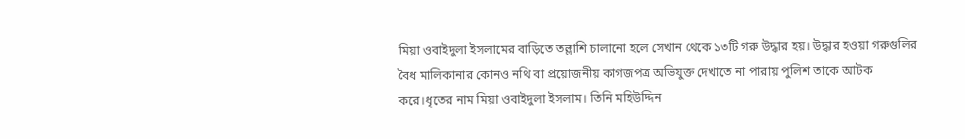মিয়া ওবাইদুলা ইসলামের বাড়িতে তল্লাশি চালানো হলে সেখান থেকে ১৩টি গরু উদ্ধার হয়। উদ্ধার হওয়া গরুগুলির বৈধ মালিকানার কোনও নথি বা প্রয়োজনীয় কাগজপত্র অভিযুক্ত দেখাতে না পারায় পুলিশ তাকে আটক করে।ধৃতের নাম মিয়া ওবাইদুলা ইসলাম। তিনি মহিউদ্দিন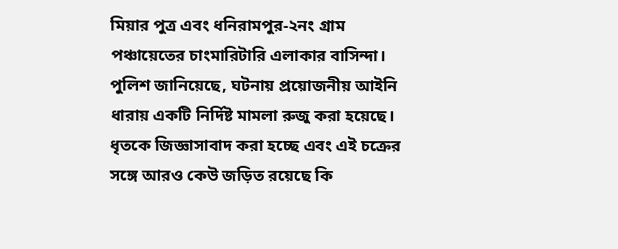মিয়ার পুত্র এবং ধনিরামপুর-২নং গ্রাম পঞ্চায়েতের চাংমারিটারি এলাকার বাসিন্দা। পুলিশ জানিয়েছে, ঘটনায় প্রয়োজনীয় আইনি ধারায় একটি নির্দিষ্ট মামলা রুজু করা হয়েছে। ধৃতকে জিজ্ঞাসাবাদ করা হচ্ছে এবং এই চক্রের সঙ্গে আরও কেউ জড়িত রয়েছে কি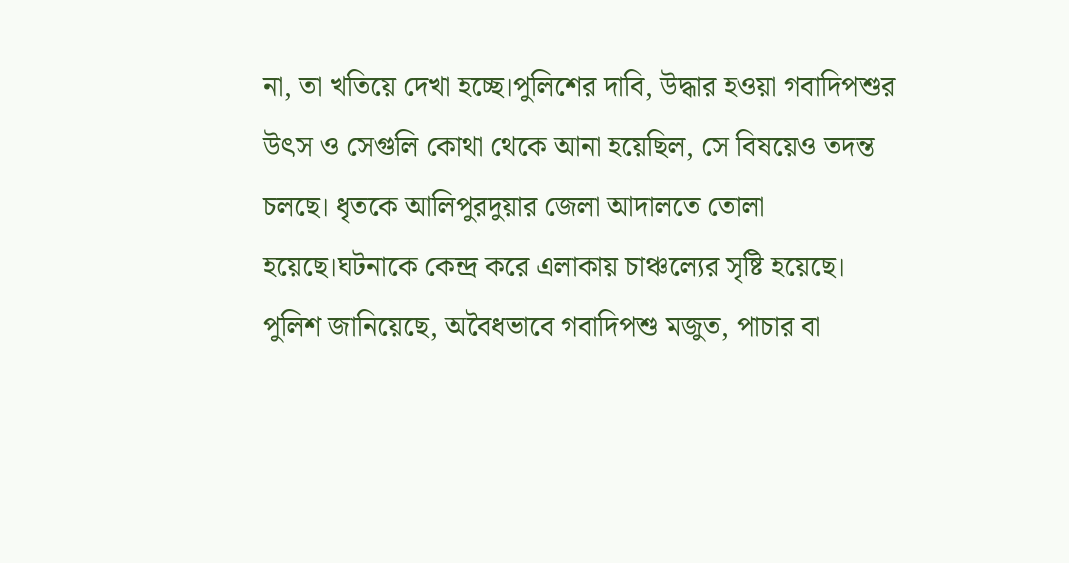না, তা খতিয়ে দেখা হচ্ছে।পুলিশের দাবি, উদ্ধার হওয়া গবাদিপশুর উৎস ও সেগুলি কোথা থেকে আনা হয়েছিল, সে বিষয়েও তদন্ত চলছে। ধৃতকে আলিপুরদুয়ার জেলা আদালতে তোলা হয়েছে।ঘটনাকে কেন্দ্র করে এলাকায় চাঞ্চল্যের সৃষ্টি হয়েছে। পুলিশ জানিয়েছে, অবৈধভাবে গবাদিপশু মজুত, পাচার বা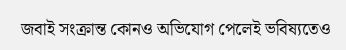জবাই সংক্রান্ত কোনও অভিযোগ পেলেই ভবিষ্যতেও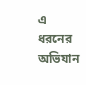এ ধরনের অভিযান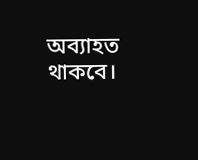অব্যাহত থাকবে।